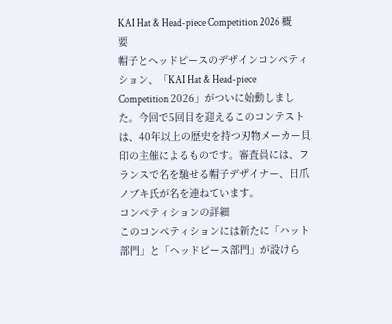KAI Hat & Head-piece Competition 2026 概要
帽子とヘッドピースのデザインコンペティション、「KAI Hat & Head-piece Competition 2026」がついに始動しました。今回で5回目を迎えるこのコンテストは、40年以上の歴史を持つ刃物メーカー貝印の主催によるものです。審査員には、フランスで名を馳せる帽子デザイナー、日爪ノブキ氏が名を連ねています。
コンペティションの詳細
このコンペティションには新たに「ハット部門」と「ヘッドピース部門」が設けら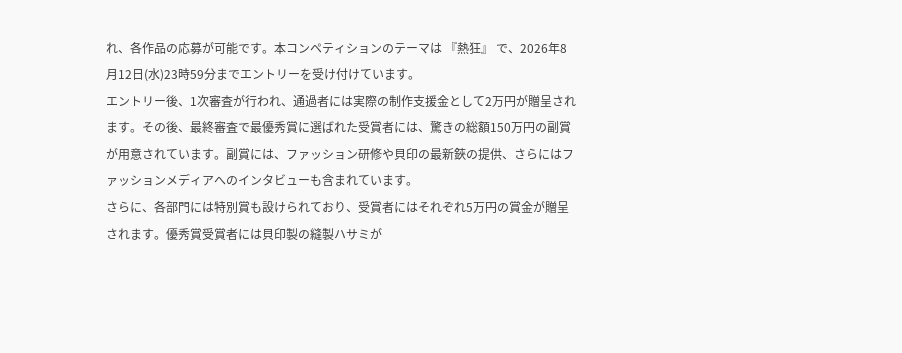れ、各作品の応募が可能です。本コンペティションのテーマは 『熱狂』 で、2026年8月12日(水)23時59分までエントリーを受け付けています。
エントリー後、1次審査が行われ、通過者には実際の制作支援金として2万円が贈呈されます。その後、最終審査で最優秀賞に選ばれた受賞者には、驚きの総額150万円の副賞が用意されています。副賞には、ファッション研修や貝印の最新鋏の提供、さらにはファッションメディアへのインタビューも含まれています。
さらに、各部門には特別賞も設けられており、受賞者にはそれぞれ5万円の賞金が贈呈されます。優秀賞受賞者には貝印製の縫製ハサミが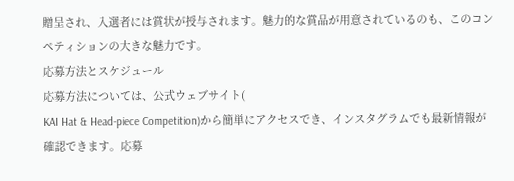贈呈され、入選者には賞状が授与されます。魅力的な賞品が用意されているのも、このコンペティションの大きな魅力です。
応募方法とスケジュール
応募方法については、公式ウェブサイト(
KAI Hat & Head-piece Competition)から簡単にアクセスでき、インスタグラムでも最新情報が確認できます。応募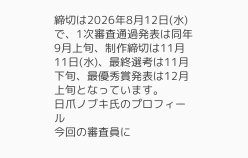締切は2026年8月12日(水)で、1次審査通過発表は同年9月上旬、制作締切は11月11日(水)、最終選考は11月下旬、最優秀賞発表は12月上旬となっています。
日爪ノブキ氏のプロフィール
今回の審査員に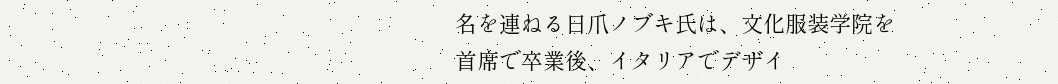名を連ねる日爪ノブキ氏は、文化服装学院を首席で卒業後、イタリアでデザイ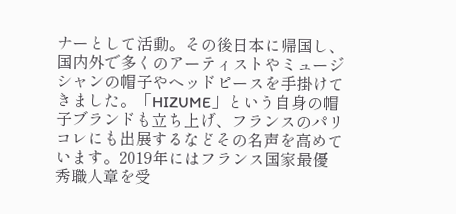ナーとして活動。その後日本に帰国し、国内外で多くのアーティストやミュージシャンの帽子やヘッドピースを手掛けてきました。「HIZUME」という自身の帽子ブランドも立ち上げ、フランスのパリコレにも出展するなどその名声を高めています。2019年にはフランス国家最優秀職人章を受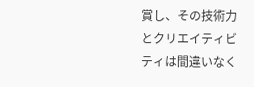賞し、その技術力とクリエイティビティは間違いなく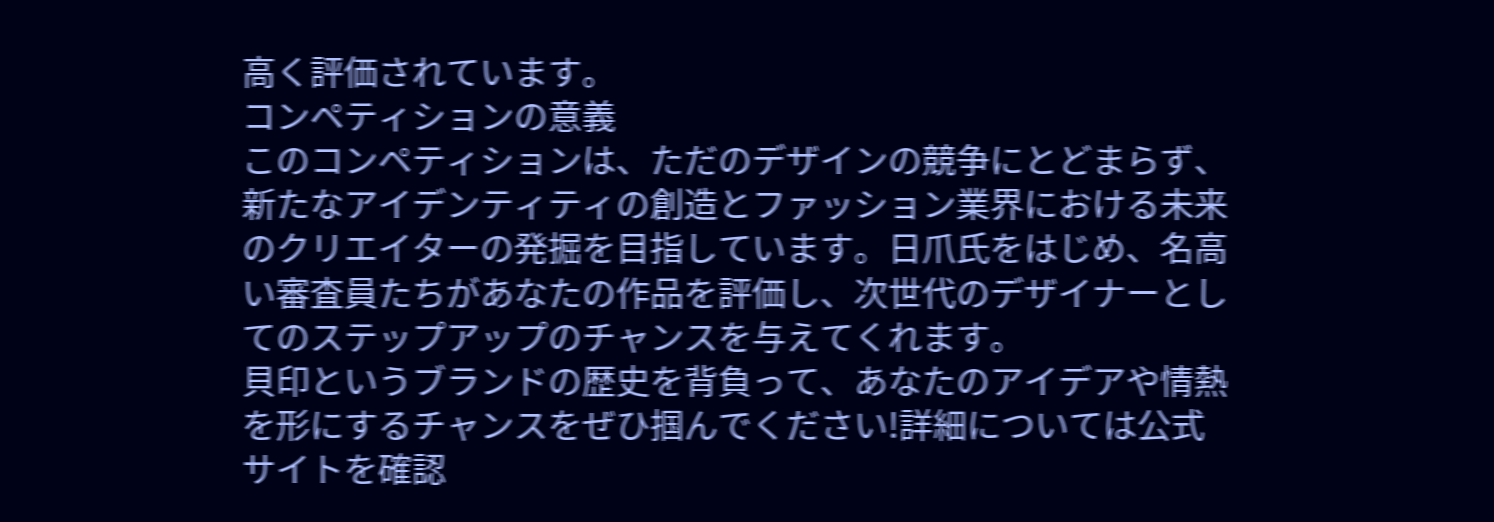高く評価されています。
コンペティションの意義
このコンペティションは、ただのデザインの競争にとどまらず、新たなアイデンティティの創造とファッション業界における未来のクリエイターの発掘を目指しています。日爪氏をはじめ、名高い審査員たちがあなたの作品を評価し、次世代のデザイナーとしてのステップアップのチャンスを与えてくれます。
貝印というブランドの歴史を背負って、あなたのアイデアや情熱を形にするチャンスをぜひ掴んでください!詳細については公式サイトを確認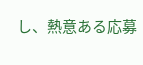し、熱意ある応募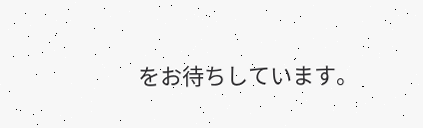をお待ちしています。